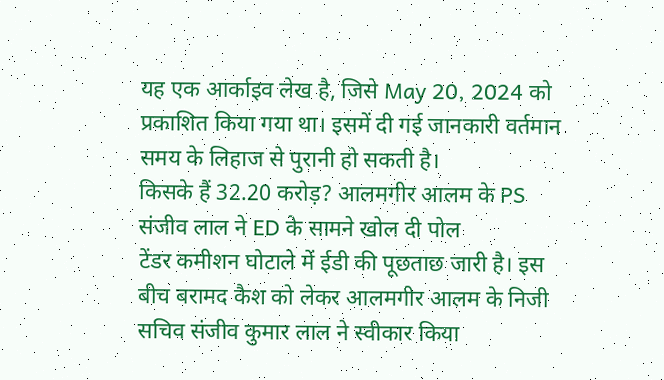यह एक आर्काइव लेख है, जिसे May 20, 2024 को प्रकाशित किया गया था। इसमें दी गई जानकारी वर्तमान समय के लिहाज से पुरानी हो सकती है।
किसके हैं 32.20 करोड़? आलमगीर आलम के PS संजीव लाल ने ED के सामने खोल दी पोल
टेंडर कमीशन घोटाले में ईडी की पूछताछ जारी है। इस बीच बरामद कैश को लेकर आलमगीर आलम के निजी सचिव संजीव कुमार लाल ने स्वीकार किया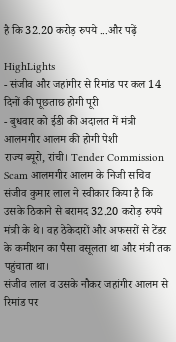है कि 32.20 करोड़ रुपये ...और पढ़ें

HighLights
- संजीव और जहांगीर से रिमांड पर कल 14 दिनों की पूछताछ होगी पूरी
- बुधवार को ईडी की अदालत में मंत्री आलमगीर आलम की होगी पेशी
राज्य ब्यूरो, रांची। Tender Commission Scam आलमगीर आलम के निजी सचिव संजीव कुमार लाल ने स्वीकार किया है कि उसके ठिकाने से बरामद 32.20 करोड़ रुपये मंत्री के थे। वह ठेकेदारों और अफसरों से टेंडर के कमीशन का पैसा वसूलता था और मंत्री तक पहुंचाता था।
संजीव लाल व उसके नौकर जहांगीर आलम से रिमांड पर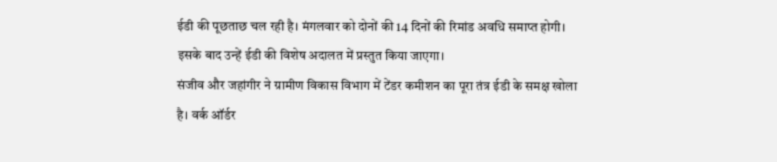ईडी की पूछताछ चल रही है। मंगलवार को दोनों की 14 दिनों की रिमांड अवधि समाप्त होगी। इसके बाद उन्हें ईडी की विशेष अदालत में प्रस्तुत किया जाएगा।
संजीव और जहांगीर ने ग्रामीण विकास विभाग में टेंडर कमीशन का पूरा तंत्र ईडी के समक्ष खोला है। वर्क ऑर्डर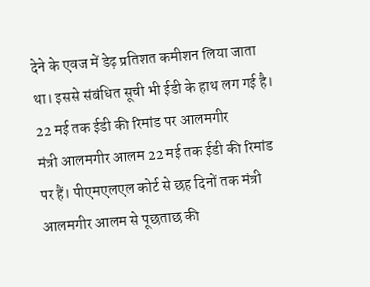देने के एवज में डेढ़ प्रतिशत कमीशन लिया जाता था। इससे संबंधित सूची भी ईडी के हाथ लग गई है।
22 मई तक ईडी की रिमांड पर आलमगीर
मंत्री आलमगीर आलम 22 मई तक ईडी की रिमांड पर हैं। पीएमएलएल कोर्ट से छह दिनों तक मंत्री आलमगीर आलम से पूछताछ की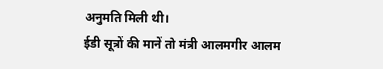अनुमति मिली थी।
ईडी सूत्रों की मानें तो मंत्री आलमगीर आलम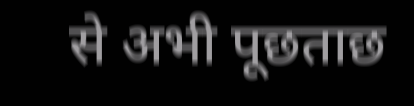से अभी पूछताछ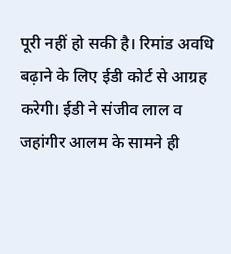पूरी नहीं हो सकी है। रिमांड अवधि बढ़ाने के लिए ईडी कोर्ट से आग्रह करेगी। ईडी ने संजीव लाल व जहांगीर आलम के सामने ही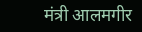मंत्री आलमगीर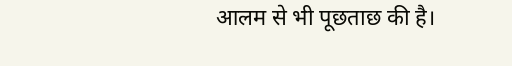आलम से भी पूछताछ की है।